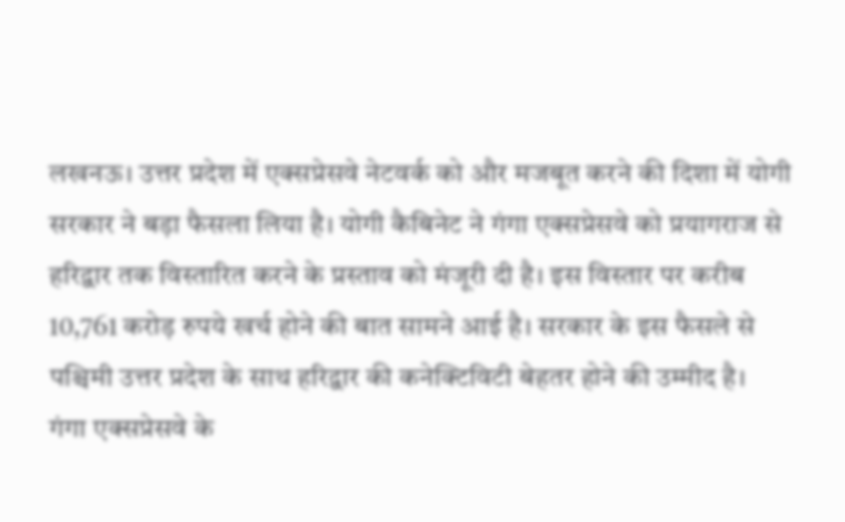लखनऊ। उत्तर प्रदेश में एक्सप्रेसवे नेटवर्क को और मजबूत करने की दिशा में योगी सरकार ने बड़ा फैसला लिया है। योगी कैबिनेट ने गंगा एक्सप्रेसवे को प्रयागराज से हरिद्वार तक विस्तारित करने के प्रस्ताव को मंजूरी दी है। इस विस्तार पर करीब 10,761 करोड़ रुपये खर्च होने की बात सामने आई है। सरकार के इस फैसले से पश्चिमी उत्तर प्रदेश के साथ हरिद्वार की कनेक्टिविटी बेहतर होने की उम्मीद है।
गंगा एक्सप्रेसवे के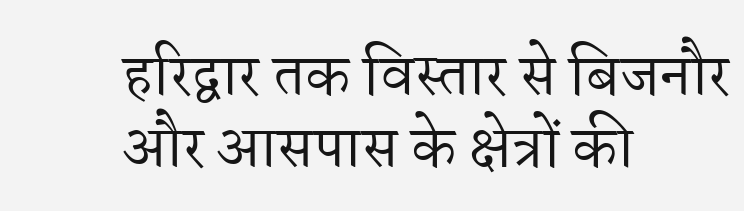हरिद्वार तक विस्तार से बिजनौर और आसपास के क्षेत्रों की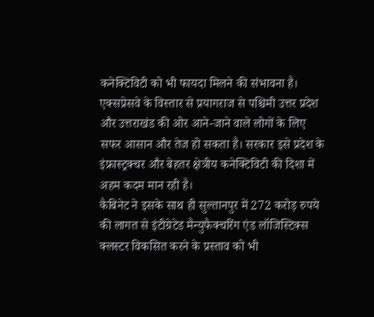कनेक्टिविटी को भी फायदा मिलने की संभावना है। एक्सप्रेसवे के विस्तार से प्रयागराज से पश्चिमी उत्तर प्रदेश और उत्तराखंड की ओर आने-जाने वाले लोगों के लिए सफर आसान और तेज हो सकता है। सरकार इसे प्रदेश के इंफ्रास्ट्रक्चर और बेहतर क्षेत्रीय कनेक्टिविटी की दिशा में अहम कदम मान रही है।
कैबिनेट ने इसके साथ ही सुल्तानपुर में 272 करोड़ रुपये की लागत से इंटीग्रेटेड मैन्युफैक्चरिंग एंड लॉजिस्टिक्स क्लस्टर विकसित करने के प्रस्ताव को भी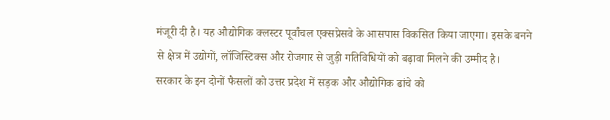मंजूरी दी है। यह औद्योगिक क्लस्टर पूर्वांचल एक्सप्रेसवे के आसपास विकसित किया जाएगा। इसके बनने से क्षेत्र में उद्योगों, लॉजिस्टिक्स और रोजगार से जुड़ी गतिविधियों को बढ़ावा मिलने की उम्मीद है।
सरकार के इन दोनों फैसलों को उत्तर प्रदेश में सड़क और औद्योगिक ढांचे को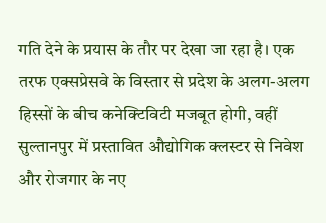गति देने के प्रयास के तौर पर देखा जा रहा है। एक तरफ एक्सप्रेसवे के विस्तार से प्रदेश के अलग-अलग हिस्सों के बीच कनेक्टिविटी मजबूत होगी, वहीं सुल्तानपुर में प्रस्तावित औद्योगिक क्लस्टर से निवेश और रोजगार के नए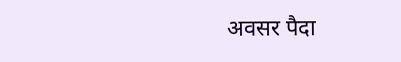अवसर पैदा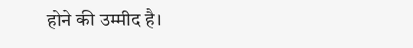होने की उम्मीद है।